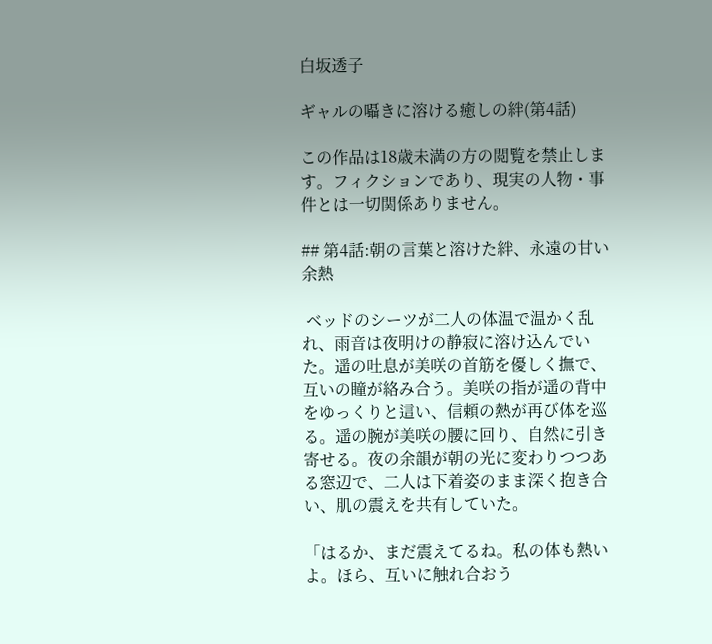白坂透子

ギャルの囁きに溶ける癒しの絆(第4話)

この作品は18歳未満の方の閲覧を禁止します。フィクションであり、現実の人物・事件とは一切関係ありません。

## 第4話:朝の言葉と溶けた絆、永遠の甘い余熱

 ベッドのシーツが二人の体温で温かく乱れ、雨音は夜明けの静寂に溶け込んでいた。遥の吐息が美咲の首筋を優しく撫で、互いの瞳が絡み合う。美咲の指が遥の背中をゆっくりと這い、信頼の熱が再び体を巡る。遥の腕が美咲の腰に回り、自然に引き寄せる。夜の余韻が朝の光に変わりつつある窓辺で、二人は下着姿のまま深く抱き合い、肌の震えを共有していた。

「はるか、まだ震えてるね。私の体も熱いよ。ほら、互いに触れ合おう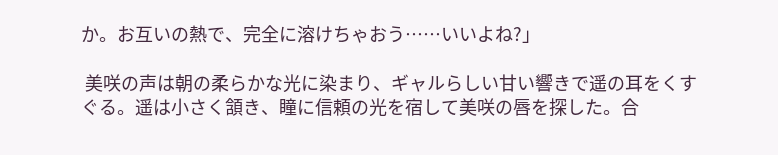か。お互いの熱で、完全に溶けちゃおう……いいよね?」

 美咲の声は朝の柔らかな光に染まり、ギャルらしい甘い響きで遥の耳をくすぐる。遥は小さく頷き、瞳に信頼の光を宿して美咲の唇を探した。合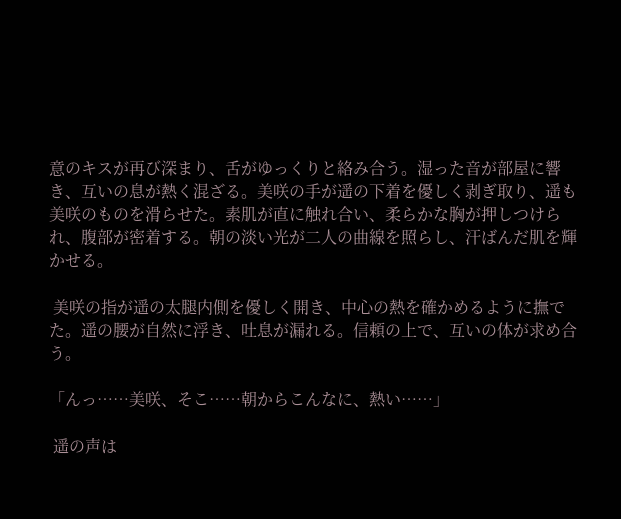意のキスが再び深まり、舌がゆっくりと絡み合う。湿った音が部屋に響き、互いの息が熱く混ざる。美咲の手が遥の下着を優しく剥ぎ取り、遥も美咲のものを滑らせた。素肌が直に触れ合い、柔らかな胸が押しつけられ、腹部が密着する。朝の淡い光が二人の曲線を照らし、汗ばんだ肌を輝かせる。

 美咲の指が遥の太腿内側を優しく開き、中心の熱を確かめるように撫でた。遥の腰が自然に浮き、吐息が漏れる。信頼の上で、互いの体が求め合う。

「んっ……美咲、そこ……朝からこんなに、熱い……」

 遥の声は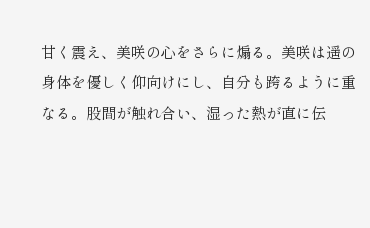甘く震え、美咲の心をさらに煽る。美咲は遥の身体を優しく仰向けにし、自分も跨るように重なる。股間が触れ合い、湿った熱が直に伝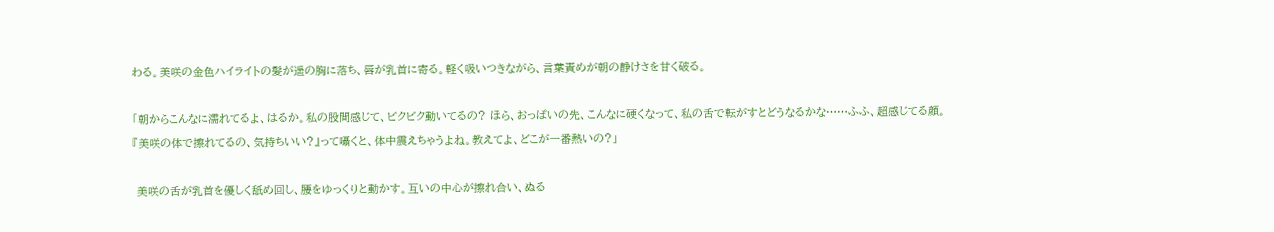わる。美咲の金色ハイライトの髪が遥の胸に落ち、唇が乳首に寄る。軽く吸いつきながら、言葉責めが朝の静けさを甘く破る。

「朝からこんなに濡れてるよ、はるか。私の股間感じて、ビクビク動いてるの? ほら、おっぱいの先、こんなに硬くなって、私の舌で転がすとどうなるかな……ふふ、超感じてる顔。『美咲の体で擦れてるの、気持ちいい?』って囁くと、体中震えちゃうよね。教えてよ、どこが一番熱いの?」

 美咲の舌が乳首を優しく舐め回し、腰をゆっくりと動かす。互いの中心が擦れ合い、ぬる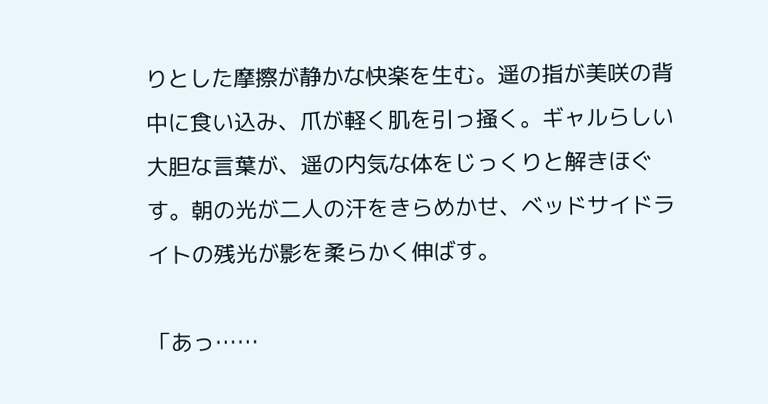りとした摩擦が静かな快楽を生む。遥の指が美咲の背中に食い込み、爪が軽く肌を引っ掻く。ギャルらしい大胆な言葉が、遥の内気な体をじっくりと解きほぐす。朝の光が二人の汗をきらめかせ、ベッドサイドライトの残光が影を柔らかく伸ばす。

「あっ……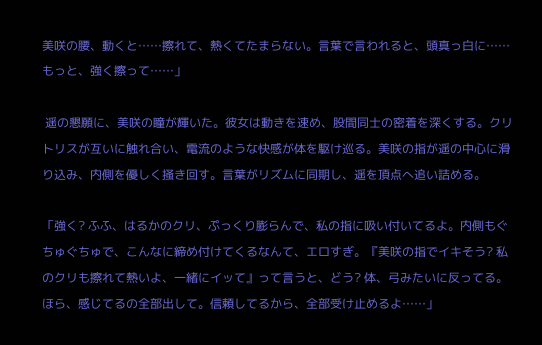美咲の腰、動くと……擦れて、熱くてたまらない。言葉で言われると、頭真っ白に……もっと、強く擦って……」

 遥の懇願に、美咲の瞳が輝いた。彼女は動きを速め、股間同士の密着を深くする。クリトリスが互いに触れ合い、電流のような快感が体を駆け巡る。美咲の指が遥の中心に滑り込み、内側を優しく掻き回す。言葉がリズムに同期し、遥を頂点へ追い詰める。

「強く? ふふ、はるかのクリ、ぷっくり膨らんで、私の指に吸い付いてるよ。内側もぐちゅぐちゅで、こんなに締め付けてくるなんて、エロすぎ。『美咲の指でイキそう? 私のクリも擦れて熱いよ、一緒にイッて』って言うと、どう? 体、弓みたいに反ってる。ほら、感じてるの全部出して。信頼してるから、全部受け止めるよ……」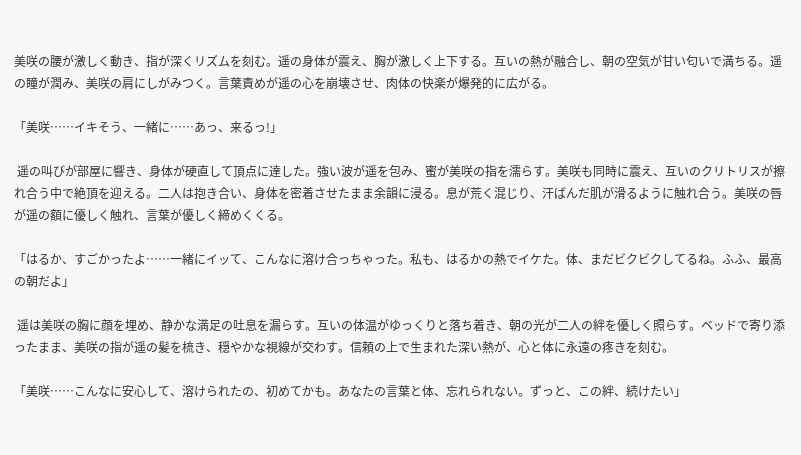美咲の腰が激しく動き、指が深くリズムを刻む。遥の身体が震え、胸が激しく上下する。互いの熱が融合し、朝の空気が甘い匂いで満ちる。遥の瞳が潤み、美咲の肩にしがみつく。言葉責めが遥の心を崩壊させ、肉体の快楽が爆発的に広がる。

「美咲……イキそう、一緒に……あっ、来るっ!」

 遥の叫びが部屋に響き、身体が硬直して頂点に達した。強い波が遥を包み、蜜が美咲の指を濡らす。美咲も同時に震え、互いのクリトリスが擦れ合う中で絶頂を迎える。二人は抱き合い、身体を密着させたまま余韻に浸る。息が荒く混じり、汗ばんだ肌が滑るように触れ合う。美咲の唇が遥の額に優しく触れ、言葉が優しく締めくくる。

「はるか、すごかったよ……一緒にイッて、こんなに溶け合っちゃった。私も、はるかの熱でイケた。体、まだビクビクしてるね。ふふ、最高の朝だよ」

 遥は美咲の胸に顔を埋め、静かな満足の吐息を漏らす。互いの体温がゆっくりと落ち着き、朝の光が二人の絆を優しく照らす。ベッドで寄り添ったまま、美咲の指が遥の髪を梳き、穏やかな視線が交わす。信頼の上で生まれた深い熱が、心と体に永遠の疼きを刻む。

「美咲……こんなに安心して、溶けられたの、初めてかも。あなたの言葉と体、忘れられない。ずっと、この絆、続けたい」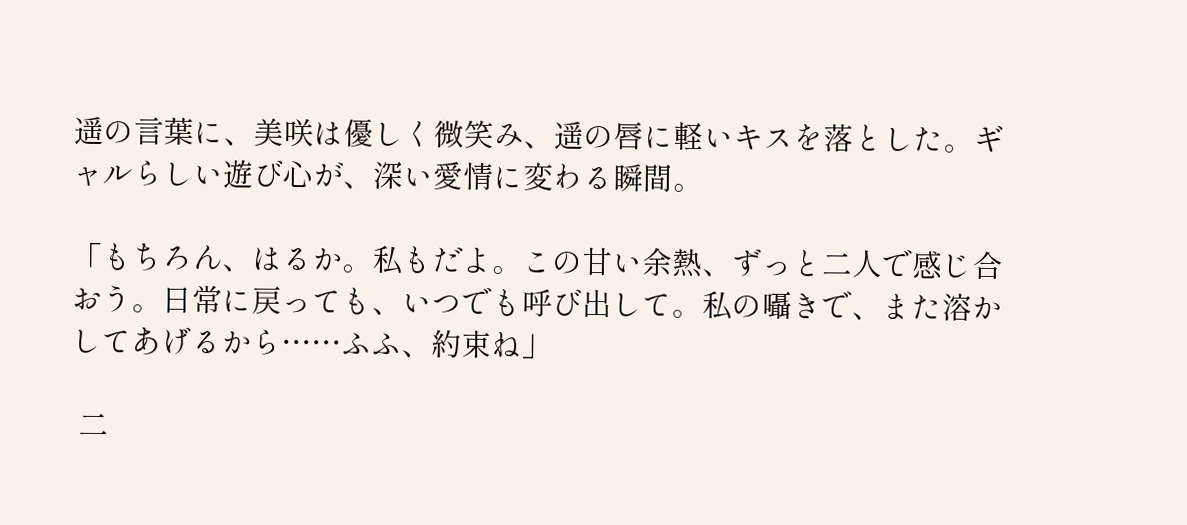遥の言葉に、美咲は優しく微笑み、遥の唇に軽いキスを落とした。ギャルらしい遊び心が、深い愛情に変わる瞬間。

「もちろん、はるか。私もだよ。この甘い余熱、ずっと二人で感じ合おう。日常に戻っても、いつでも呼び出して。私の囁きで、また溶かしてあげるから……ふふ、約束ね」

 二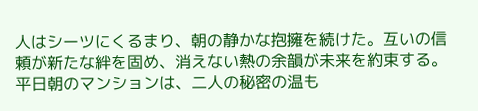人はシーツにくるまり、朝の静かな抱擁を続けた。互いの信頼が新たな絆を固め、消えない熱の余韻が未来を約束する。平日朝のマンションは、二人の秘密の温も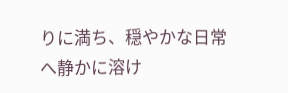りに満ち、穏やかな日常へ静かに溶け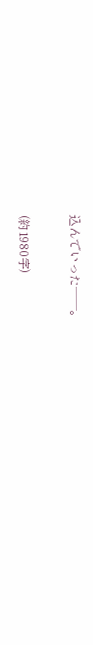込んでいった──。

(約1980字)